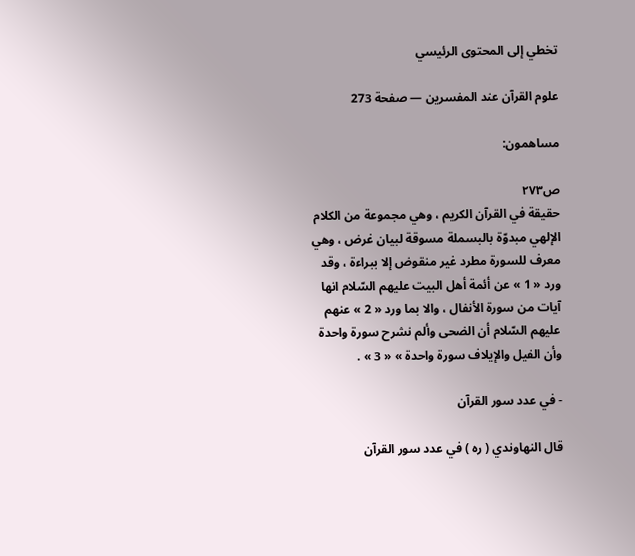تخطي إلى المحتوى الرئيسي

علوم القرآن عند المفسرين — صفحة 273

مساهمون:

ص٢٧٣
حقيقة في القرآن الكريم ، وهي مجموعة من الكلام الإلهي مبدوّة بالبسملة مسوقة لبيان غرض ، وهي معرف للسورة مطرد غير منقوض إلا ببراءة ، وقد ورد « 1 » عن أئمة أهل البيت عليهم السّلام انها آيات من سورة الأنفال ، والا بما ورد « 2 » عنهم عليهم السّلام أن الضحى وألم نشرح سورة واحدة وأن الفيل والإيلاف سورة واحدة » « 3 » .

- في عدد سور القرآن

قال النهاوندي ( ره ) في عدد سور القرآن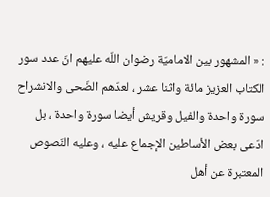: « المشهور بين الاماميّة رضوان اللّه عليهم انّ عدد سور الكتاب العزيز مائة واثنا عشر ، لعدّهم الضّحى والانشراح سورة واحدة والفيل وقريش أيضا سورة واحدة ، بل ادّعى بعض الأساطين الإجماع عليه ، وعليه النّصوص المعتبرة عن أهل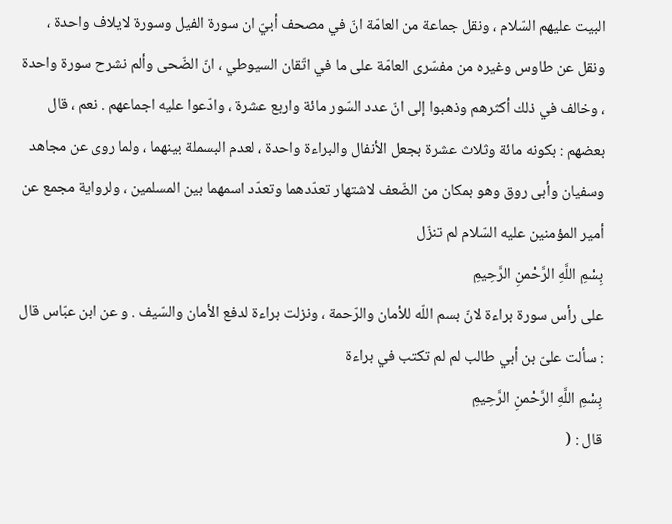البيت عليهم السّلام ، ونقل جماعة من العامّة انّ في مصحف أبيّ ان سورة الفيل وسورة لايلاف واحدة ، ونقل عن طاوس وغيره من مفسّرى العامّة على ما في اتّقان السيوطي ، انّ الضّحى وألم نشرح سورة واحدة ، وخالف في ذلك أكثرهم وذهبوا إلى انّ عدد السّور مائة واربع عشرة ، وادّعوا عليه اجماعهم . نعم ، قال بعضهم : بكونه مائة وثلاث عشرة بجعل الأنفال والبراءة واحدة ، لعدم البسملة بينهما ، ولما روى عن مجاهد وسفيان وأبى روق وهو بمكان من الضّعف لاشتهار تعدّدهما وتعدّد اسمهما بين المسلمين ، ولرواية مجمع عن أمير المؤمنين عليه السّلام لم تنزّل
بِسْمِ اللَّهِ الرَّحْمنِ الرَّحِيمِ
على رأس سورة براءة لانّ بسم اللّه للأمان والرّحمة ، ونزلت براءة لدفع الأمان والسّيف . و عن ابن عبّاس قال : سألت علىّ بن أبي طالب لم لم تكتب في براءة
بِسْمِ اللَّهِ الرَّحْمنِ الرَّحِيمِ
قال : (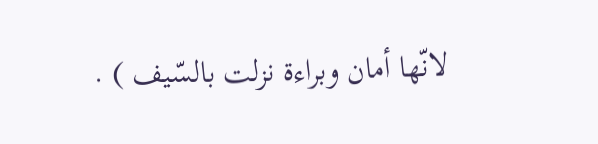لانّها أمان وبراءة نزلت بالسّيف ) .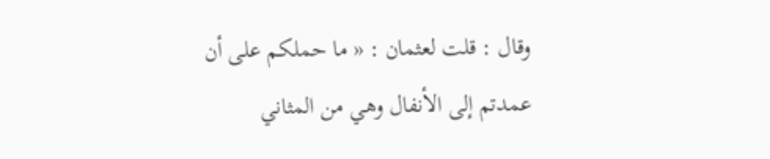وقال : قلت لعثمان : « ما حملكم على أن عمدتم إلى الأنفال وهي من المثاني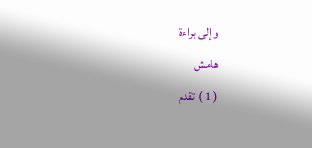وإلى براءة
هامش
( 1 ) تقدم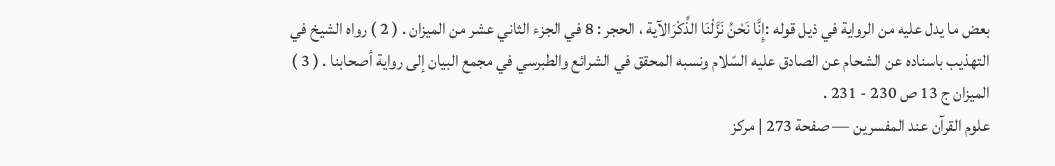بعض ما يدل عليه من الرواية في ذيل قوله :إِنَّا نَحْنُ نَزَّلْنَا الذِّكْرَالآية ، الحجر : 8 في الجزء الثاني عشر من الميزان . ( 2 ) رواه الشيخ في التهذيب باسناده عن الشحام عن الصادق عليه السّلام ونسبه المحقق في الشرائع والطبرسي في مجمع البيان إلى رواية أصحابنا . ( 3 ) الميزان ج 13 ص 230 - 231 .
علوم القرآن عند المفسرين — صفحة 273 | مركز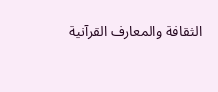الثقافة والمعارف القرآنية